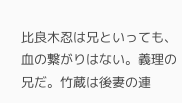比良木忍は兄といっても、血の繋がりはない。義理の兄だ。竹蔵は後妻の連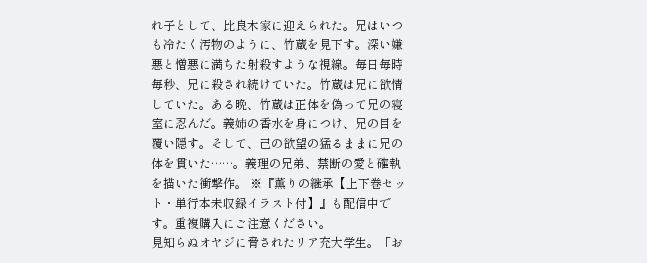れ子として、比良木家に迎えられた。兄はいつも冷たく汚物のように、竹蔵を見下す。深い嫌悪と憎悪に満ちた射殺すような視線。毎日毎時毎秒、兄に殺され続けていた。竹蔵は兄に欲情していた。ある晩、竹蔵は正体を偽って兄の寝室に忍んだ。義姉の香水を身につけ、兄の目を覆い隠す。そして、己の欲望の猛るままに兄の体を貫いた……。義理の兄弟、禁断の愛と確執を描いた衝撃作。 ※『薫りの継承【上下巻セット・単行本未収録イラスト付】』も配信中です。重複購入にご注意ください。
見知らぬオヤジに脅されたリア充大学生。「お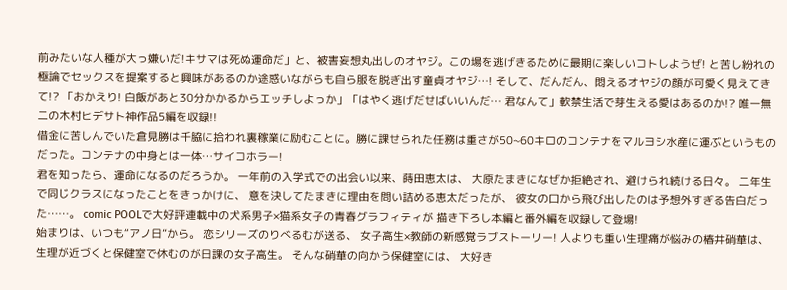前みたいな人種が大っ嫌いだ!キサマは死ぬ運命だ」と、被害妄想丸出しのオヤジ。この場を逃げきるために最期に楽しいコトしようぜ! と苦し紛れの極論でセックスを提案すると興味があるのか途惑いながらも自ら服を脱ぎ出す童貞オヤジ…! そして、だんだん、悶えるオヤジの顔が可愛く見えてきて!? 「おかえり! 白飯があと30分かかるからエッチしよっか」「はやく逃げだせばいいんだ… 君なんて」軟禁生活で芽生える愛はあるのか!? 唯一無二の木村ヒデサト神作品5編を収録!!
借金に苦しんでいた倉見勝は千脇に拾われ裏稼業に励むことに。勝に課せられた任務は重さが50~60キロのコンテナをマルヨシ水産に運ぶというものだった。コンテナの中身とは一体…サイコホラー!
君を知ったら、運命になるのだろうか。 一年前の入学式での出会い以来、蒔田恵太は、 大原たまきになぜか拒絶され、避けられ続ける日々。 二年生で同じクラスになったことをきっかけに、 意を決してたまきに理由を問い詰める恵太だったが、 彼女の口から飛び出したのは予想外すぎる告白だった……。 comic POOLで大好評連載中の犬系男子×猫系女子の青春グラフィティが 描き下ろし本編と番外編を収録して登場!
始まりは、いつも“アノ日”から。 恋シリーズのりべるむが送る、 女子高生×教師の新感覚ラブストーリー! 人よりも重い生理痛が悩みの椿井硝華は、 生理が近づくと保健室で休むのが日課の女子高生。 そんな硝華の向かう保健室には、 大好き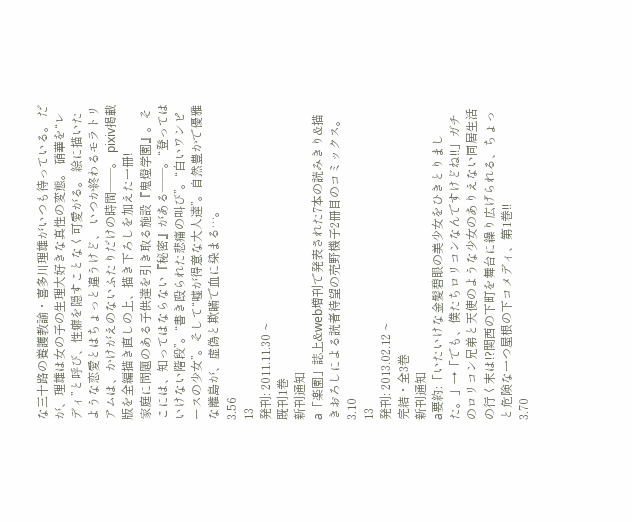な三十路の養護教諭・喜多川理雄がいつも待っている。 だが、理雄は女の子の生理大好きな真性の変態。 硝華を“レディ”と呼び、性癖を隠すことなく可愛がる。 絵に描いたような恋愛とはちょっと違うけど、 いつか終わるモラトリアムは、かけがえのないふたりだけの時間――。 pixiv掲載版を全編描き直しの上、描き下ろしを加えた一冊!
家庭に問題のある子供達を引き取る施設『鬼燈学園』。そこには、知ってはならない『秘密』がある――。“登ってはいけない階段”。“書き殴られた悲痛の叫び”。“白いワンピースの少女”。そして“嘘が得意な大人達”。自然豊かで優雅な離島が、虚偽と欺瞞で血に染まる…。
3.56
13
発刊: 2011.11.30 ~
既刊1巻
新刊通知
a「楽園」誌上&web増刊で発表された7本の読みきり&描きおろしによる読者待望の売野機子2冊目のコミックス。
3.10
13
発刊: 2013.02.12 ~
完結・全3巻
新刊通知
a要約:「いたいけな金髪碧眼の美少女をひきとりました。」→「でも、僕たちロリコンなんですけどね!!」ガチのロリコン兄弟と天使のような少女のありえない同居生活の行く末は!?関西の下町を舞台に繰り広げられる、ちょっと危険な一つ屋根の下コメディ、第1巻!!
3.70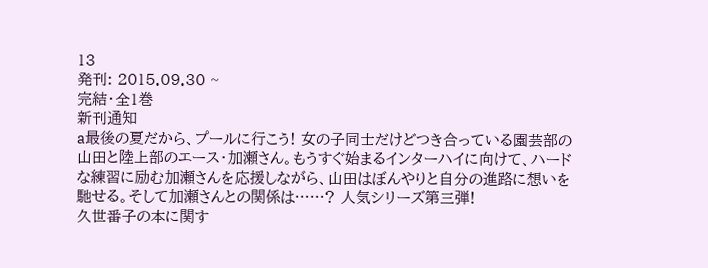13
発刊: 2015.09.30 ~
完結・全1巻
新刊通知
a最後の夏だから、プールに行こう! 女の子同士だけどつき合っている園芸部の山田と陸上部のエース・加瀬さん。もうすぐ始まるインターハイに向けて、ハードな練習に励む加瀬さんを応援しながら、山田はぼんやりと自分の進路に想いを馳せる。そして加瀬さんとの関係は……? 人気シリーズ第三弾!
久世番子の本に関す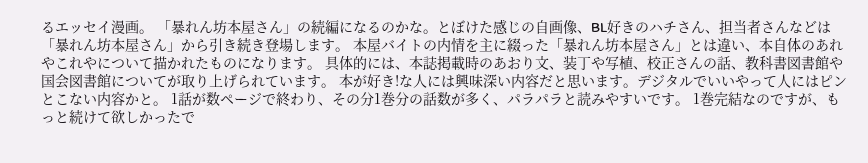るエッセイ漫画。 「暴れん坊本屋さん」の続編になるのかな。とぼけた感じの自画像、BL好きのハチさん、担当者さんなどは「暴れん坊本屋さん」から引き続き登場します。 本屋バイトの内情を主に綴った「暴れん坊本屋さん」とは違い、本自体のあれやこれやについて描かれたものになります。 具体的には、本誌掲載時のあおり文、装丁や写植、校正さんの話、教科書図書館や国会図書館についてが取り上げられています。 本が好き!な人には興味深い内容だと思います。デジタルでいいやって人にはピンとこない内容かと。 1話が数ページで終わり、その分1巻分の話数が多く、パラパラと読みやすいです。 1巻完結なのですが、もっと続けて欲しかったで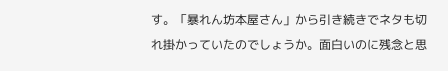す。「暴れん坊本屋さん」から引き続きでネタも切れ掛かっていたのでしょうか。面白いのに残念と思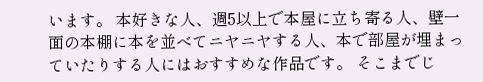います。 本好きな人、週5以上で本屋に立ち寄る人、壁一面の本棚に本を並べてニヤニヤする人、本で部屋が埋まっていたりする人にはおすすめな作品です。 そこまでじ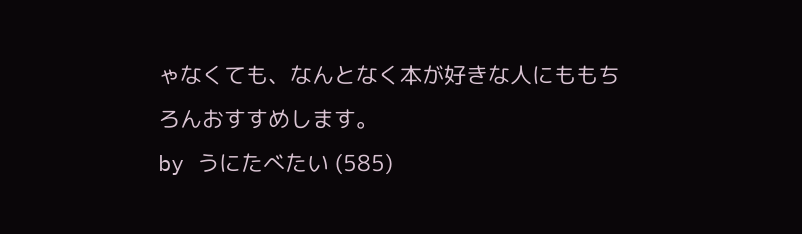ゃなくても、なんとなく本が好きな人にももちろんおすすめします。
by うにたべたい (585)